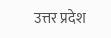उत्तर प्रदेश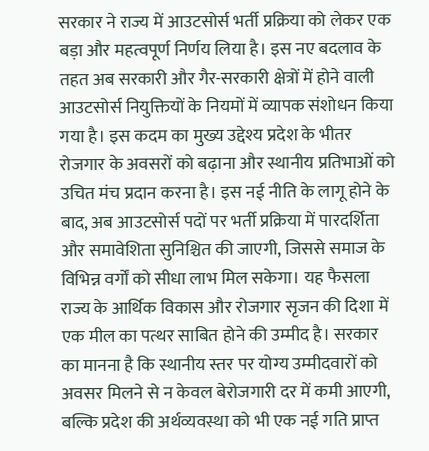सरकार ने राज्य में आउटसोर्स भर्ती प्रक्रिया को लेकर एक बड़ा और महत्वपूर्ण निर्णय लिया है। इस नए बदलाव के तहत अब सरकारी और गैर-सरकारी क्षेत्रों में होने वाली आउटसोर्स नियुक्तियों के नियमों में व्यापक संशोधन किया गया है। इस कदम का मुख्य उद्देश्य प्रदेश के भीतर रोजगार के अवसरों को बढ़ाना और स्थानीय प्रतिभाओं को उचित मंच प्रदान करना है। इस नई नीति के लागू होने के बाद, अब आउटसोर्स पदों पर भर्ती प्रक्रिया में पारदर्शिता और समावेशिता सुनिश्चित की जाएगी, जिससे समाज के विभिन्न वर्गों को सीधा लाभ मिल सकेगा। यह फैसला राज्य के आर्थिक विकास और रोजगार सृजन की दिशा में एक मील का पत्थर साबित होने की उम्मीद है। सरकार का मानना है कि स्थानीय स्तर पर योग्य उम्मीदवारों को अवसर मिलने से न केवल बेरोजगारी दर में कमी आएगी, बल्कि प्रदेश की अर्थव्यवस्था को भी एक नई गति प्राप्त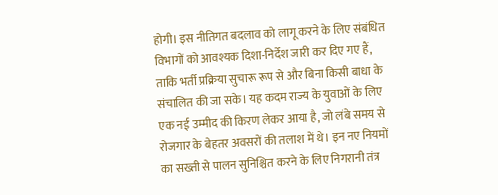होगी। इस नीतिगत बदलाव को लागू करने के लिए संबंधित विभागों को आवश्यक दिशा-निर्देश जारी कर दिए गए हैं, ताकि भर्ती प्रक्रिया सुचारू रूप से और बिना किसी बाधा के संचालित की जा सके। यह कदम राज्य के युवाओं के लिए एक नई उम्मीद की किरण लेकर आया है, जो लंबे समय से रोजगार के बेहतर अवसरों की तलाश में थे। इन नए नियमों का सख्ती से पालन सुनिश्चित करने के लिए निगरानी तंत्र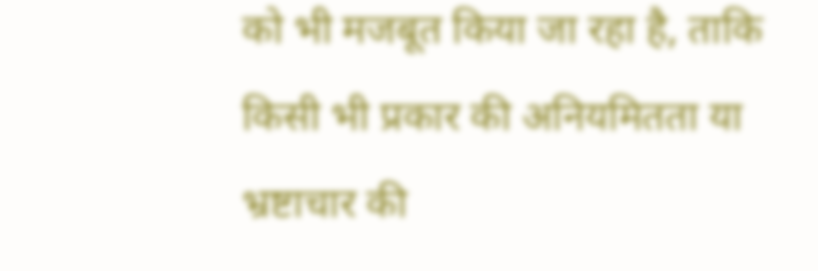को भी मजबूत किया जा रहा है, ताकि किसी भी प्रकार की अनियमितता या भ्रष्टाचार की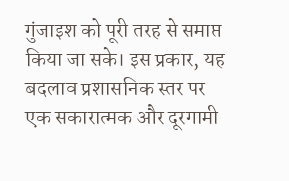गुंजाइश को पूरी तरह से समाप्त किया जा सके। इस प्रकार, यह बदलाव प्रशासनिक स्तर पर एक सकारात्मक और दूरगामी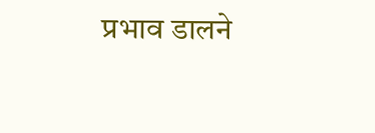प्रभाव डालने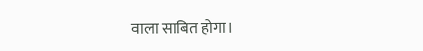वाला साबित होगा।